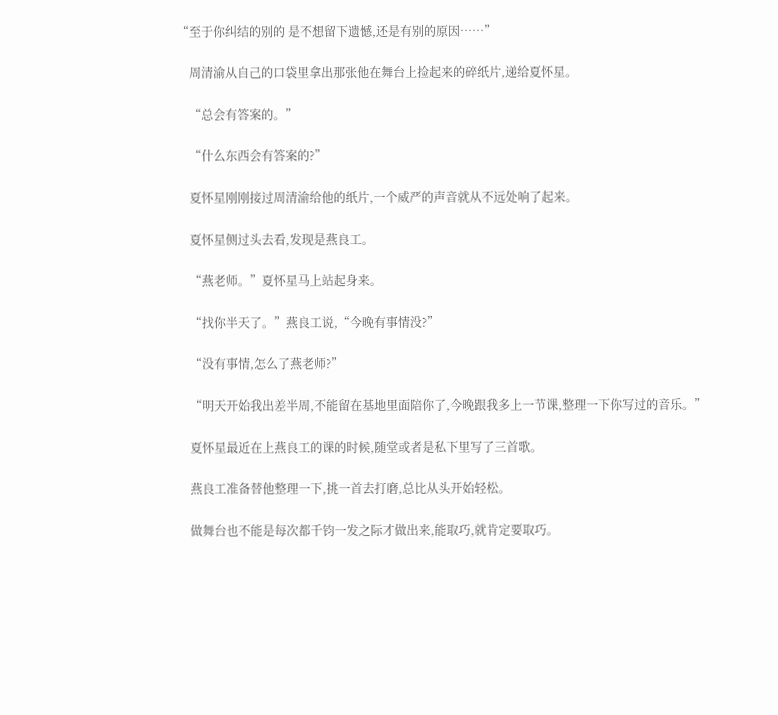“至于你纠结的别的 是不想留下遗憾,还是有别的原因……”

    周清渝从自己的口袋里拿出那张他在舞台上捡起来的碎纸片,递给夏怀星。

    “总会有答案的。”

    “什么东西会有答案的?”

    夏怀星刚刚接过周清渝给他的纸片,一个威严的声音就从不远处响了起来。

    夏怀星侧过头去看,发现是燕良工。

    “燕老师。”夏怀星马上站起身来。

    “找你半天了。”燕良工说,“今晚有事情没?”

    “没有事情,怎么了燕老师?”

    “明天开始我出差半周,不能留在基地里面陪你了,今晚跟我多上一节课,整理一下你写过的音乐。”

    夏怀星最近在上燕良工的课的时候,随堂或者是私下里写了三首歌。

    燕良工准备替他整理一下,挑一首去打磨,总比从头开始轻松。

    做舞台也不能是每次都千钧一发之际才做出来,能取巧,就肯定要取巧。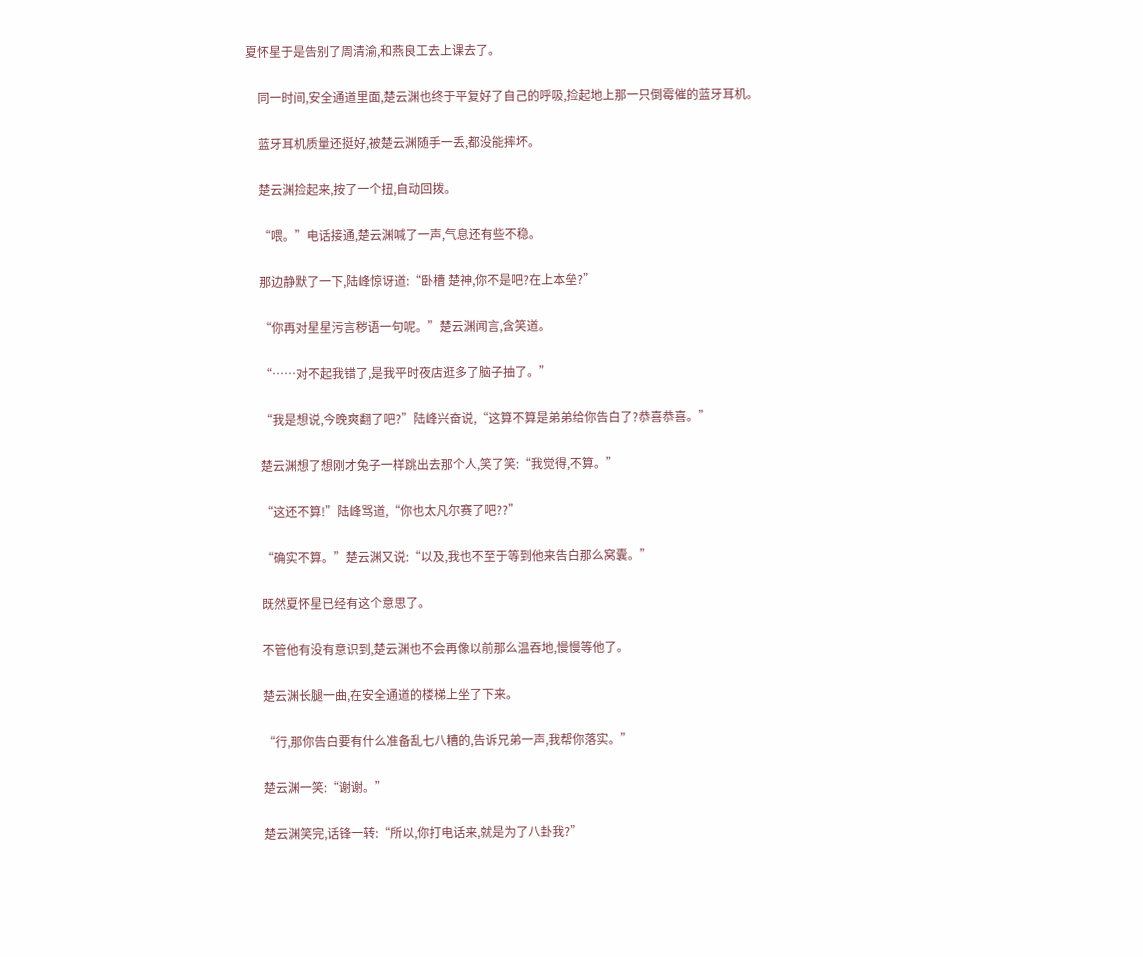夏怀星于是告别了周清渝,和燕良工去上课去了。

    同一时间,安全通道里面,楚云渊也终于平复好了自己的呼吸,捡起地上那一只倒霉催的蓝牙耳机。

    蓝牙耳机质量还挺好,被楚云渊随手一丢,都没能摔坏。

    楚云渊捡起来,按了一个扭,自动回拨。

    “喂。”电话接通,楚云渊喊了一声,气息还有些不稳。

    那边静默了一下,陆峰惊讶道:“卧槽 楚神,你不是吧?在上本垒?”

    “你再对星星污言秽语一句呢。”楚云渊闻言,含笑道。

    “……对不起我错了,是我平时夜店逛多了脑子抽了。”

    “我是想说,今晚爽翻了吧?”陆峰兴奋说,“这算不算是弟弟给你告白了?恭喜恭喜。”

    楚云渊想了想刚才兔子一样跳出去那个人,笑了笑:“我觉得,不算。”

    “这还不算!”陆峰骂道,“你也太凡尔赛了吧??”

    “确实不算。”楚云渊又说:“以及,我也不至于等到他来告白那么窝囊。”

    既然夏怀星已经有这个意思了。

    不管他有没有意识到,楚云渊也不会再像以前那么温吞地,慢慢等他了。

    楚云渊长腿一曲,在安全通道的楼梯上坐了下来。

    “行,那你告白要有什么准备乱七八糟的,告诉兄弟一声,我帮你落实。”

    楚云渊一笑:“谢谢。”

    楚云渊笑完,话锋一转:“所以,你打电话来,就是为了八卦我?”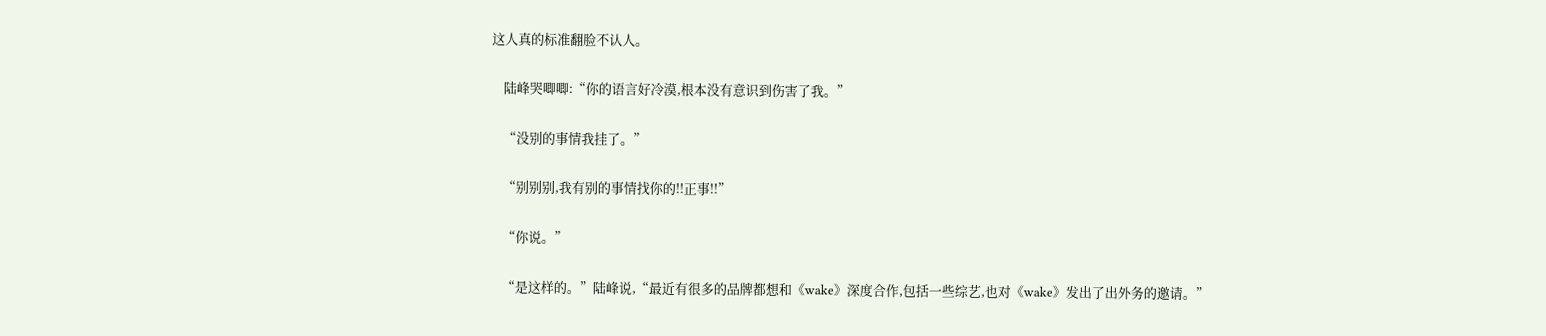这人真的标准翻脸不认人。

    陆峰哭唧唧:“你的语言好冷漠,根本没有意识到伤害了我。”

    “没别的事情我挂了。”

    “别别别,我有别的事情找你的!!正事!!”

    “你说。”

    “是这样的。”陆峰说,“最近有很多的品牌都想和《wake》深度合作,包括一些综艺,也对《wake》发出了出外务的邀请。”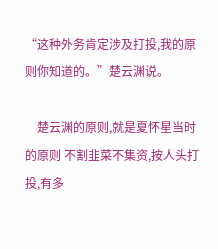“这种外务肯定涉及打投,我的原则你知道的。”楚云渊说。

    楚云渊的原则,就是夏怀星当时的原则 不割韭菜不集资,按人头打投,有多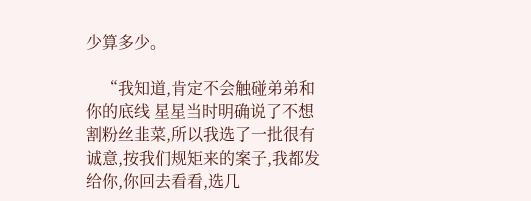少算多少。

    “我知道,肯定不会触碰弟弟和你的底线 星星当时明确说了不想割粉丝韭菜,所以我选了一批很有诚意,按我们规矩来的案子,我都发给你,你回去看看,选几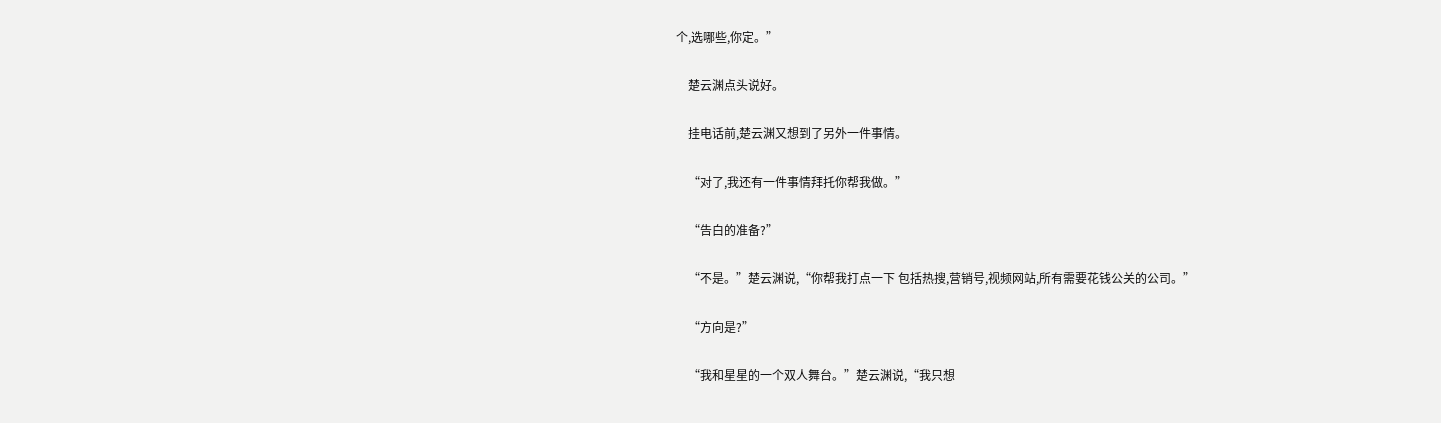个,选哪些,你定。”

    楚云渊点头说好。

    挂电话前,楚云渊又想到了另外一件事情。

    “对了,我还有一件事情拜托你帮我做。”

    “告白的准备?”

    “不是。”楚云渊说,“你帮我打点一下 包括热搜,营销号,视频网站,所有需要花钱公关的公司。”

    “方向是?”

    “我和星星的一个双人舞台。”楚云渊说,“我只想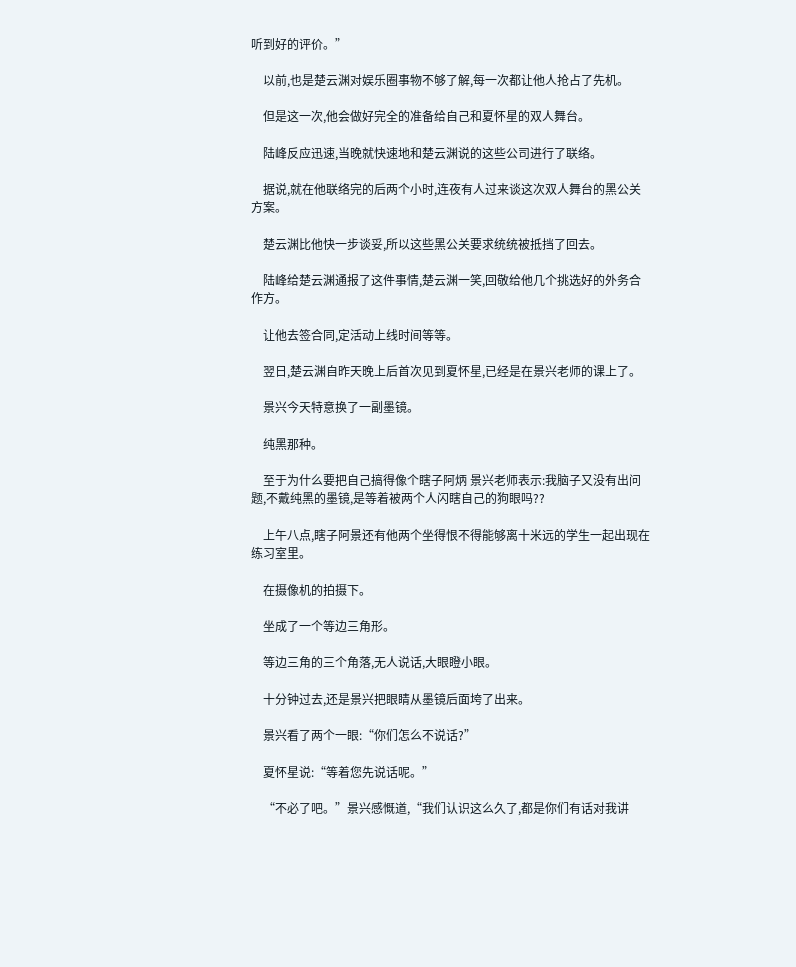听到好的评价。”

    以前,也是楚云渊对娱乐圈事物不够了解,每一次都让他人抢占了先机。

    但是这一次,他会做好完全的准备给自己和夏怀星的双人舞台。

    陆峰反应迅速,当晚就快速地和楚云渊说的这些公司进行了联络。

    据说,就在他联络完的后两个小时,连夜有人过来谈这次双人舞台的黑公关方案。

    楚云渊比他快一步谈妥,所以这些黑公关要求统统被抵挡了回去。

    陆峰给楚云渊通报了这件事情,楚云渊一笑,回敬给他几个挑选好的外务合作方。

    让他去签合同,定活动上线时间等等。

    翌日,楚云渊自昨天晚上后首次见到夏怀星,已经是在景兴老师的课上了。

    景兴今天特意换了一副墨镜。

    纯黑那种。

    至于为什么要把自己搞得像个瞎子阿炳 景兴老师表示:我脑子又没有出问题,不戴纯黑的墨镜,是等着被两个人闪瞎自己的狗眼吗??

    上午八点,瞎子阿景还有他两个坐得恨不得能够离十米远的学生一起出现在练习室里。

    在摄像机的拍摄下。

    坐成了一个等边三角形。

    等边三角的三个角落,无人说话,大眼瞪小眼。

    十分钟过去,还是景兴把眼睛从墨镜后面垮了出来。

    景兴看了两个一眼:“你们怎么不说话?”

    夏怀星说:“等着您先说话呢。”

    “不必了吧。”景兴感慨道,“我们认识这么久了,都是你们有话对我讲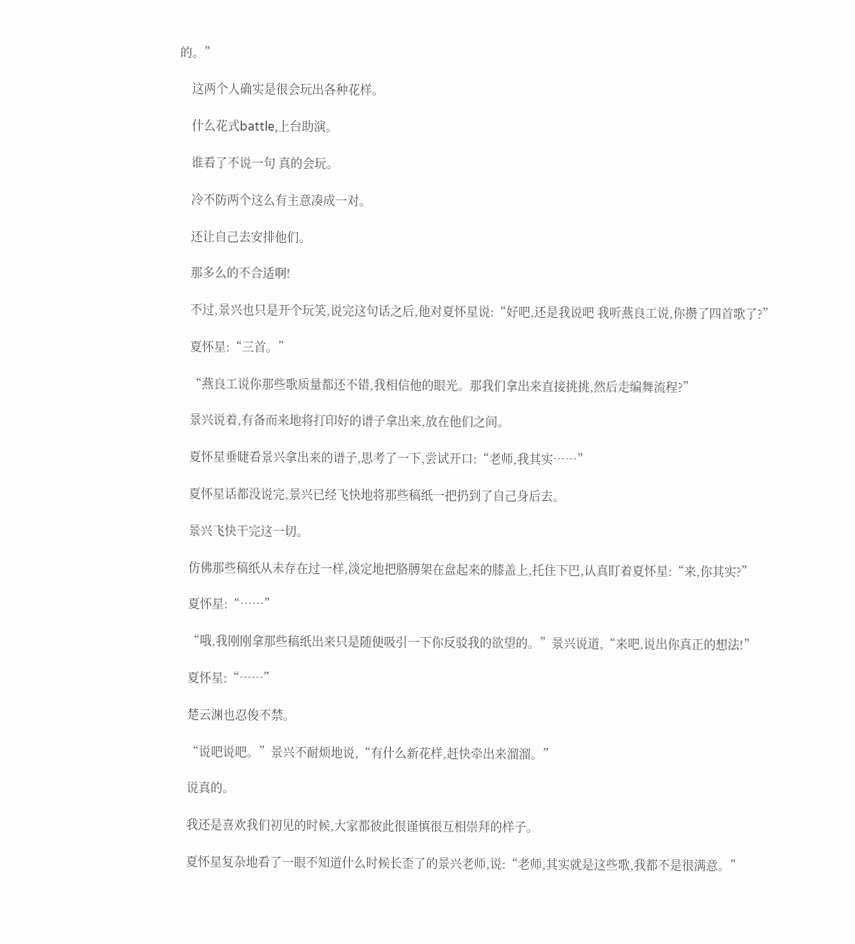的。”

    这两个人确实是很会玩出各种花样。

    什么花式battle,上台助演。

    谁看了不说一句 真的会玩。

    冷不防两个这么有主意凑成一对。

    还让自己去安排他们。

    那多么的不合适啊!

    不过,景兴也只是开个玩笑,说完这句话之后,他对夏怀星说:“好吧,还是我说吧 我听燕良工说,你攒了四首歌了?”

    夏怀星:“三首。”

    “燕良工说你那些歌质量都还不错,我相信他的眼光。那我们拿出来直接挑挑,然后走编舞流程?”

    景兴说着,有备而来地将打印好的谱子拿出来,放在他们之间。

    夏怀星垂睫看景兴拿出来的谱子,思考了一下,尝试开口:“老师,我其实……”

    夏怀星话都没说完,景兴已经飞快地将那些稿纸一把扔到了自己身后去。

    景兴飞快干完这一切。

    仿佛那些稿纸从未存在过一样,淡定地把胳膊架在盘起来的膝盖上,托住下巴,认真盯着夏怀星:“来,你其实?”

    夏怀星:“……”

    “哦,我刚刚拿那些稿纸出来只是随便吸引一下你反驳我的欲望的。”景兴说道,“来吧,说出你真正的想法!”

    夏怀星:“……”

    楚云渊也忍俊不禁。

    “说吧说吧。”景兴不耐烦地说,“有什么新花样,赶快牵出来溜溜。”

    说真的。

    我还是喜欢我们初见的时候,大家都彼此很谨慎很互相崇拜的样子。

    夏怀星复杂地看了一眼不知道什么时候长歪了的景兴老师,说:“老师,其实就是这些歌,我都不是很满意。”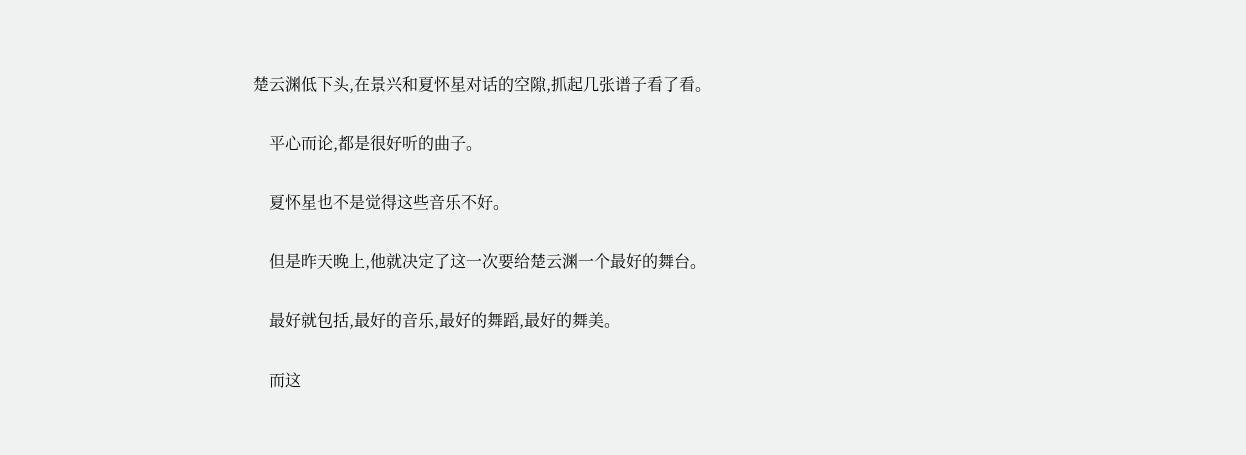楚云渊低下头,在景兴和夏怀星对话的空隙,抓起几张谱子看了看。

    平心而论,都是很好听的曲子。

    夏怀星也不是觉得这些音乐不好。

    但是昨天晚上,他就决定了这一次要给楚云渊一个最好的舞台。

    最好就包括,最好的音乐,最好的舞蹈,最好的舞美。

    而这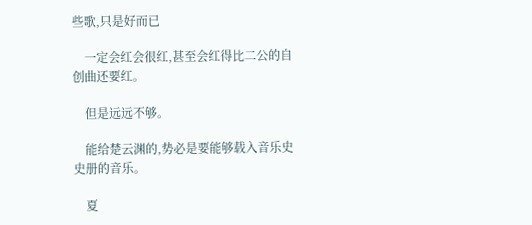些歌,只是好而已

    一定会红会很红,甚至会红得比二公的自创曲还要红。

    但是远远不够。

    能给楚云渊的,势必是要能够载入音乐史史册的音乐。

    夏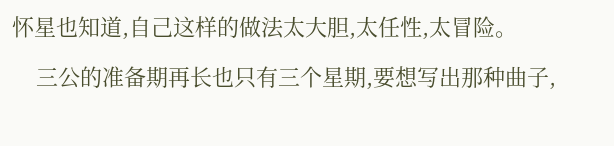怀星也知道,自己这样的做法太大胆,太任性,太冒险。

    三公的准备期再长也只有三个星期,要想写出那种曲子,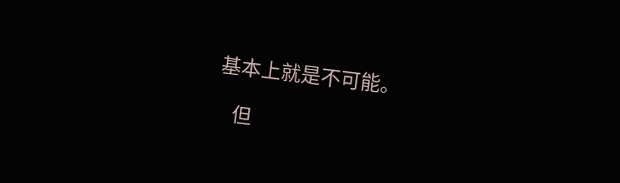基本上就是不可能。

    但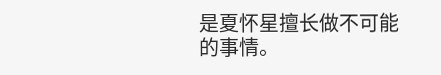是夏怀星擅长做不可能的事情。